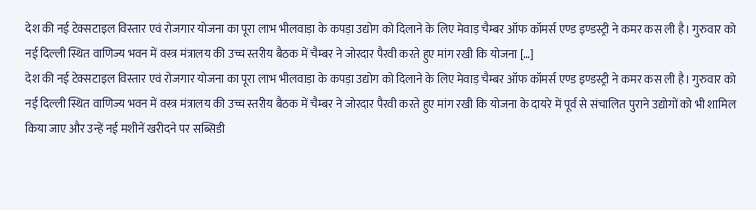देश की नई टेक्सटाइल विस्तार एवं रोजगार योजना का पूरा लाभ भीलवाड़ा के कपड़ा उद्योग को दिलाने के लिए मेवाड़ चैम्बर ऑफ कॉमर्स एण्ड इण्डस्ट्री ने कमर कस ली है। गुरुवार को नई दिल्ली स्थित वाणिज्य भवन में वस्त्र मंत्रालय की उच्च स्तरीय बैठक में चैम्बर ने जोरदार पैरवी करते हुए मांग रखी कि योजना […]
देश की नई टेक्सटाइल विस्तार एवं रोजगार योजना का पूरा लाभ भीलवाड़ा के कपड़ा उद्योग को दिलाने के लिए मेवाड़ चैम्बर ऑफ कॉमर्स एण्ड इण्डस्ट्री ने कमर कस ली है। गुरुवार को नई दिल्ली स्थित वाणिज्य भवन में वस्त्र मंत्रालय की उच्च स्तरीय बैठक में चैम्बर ने जोरदार पैरवी करते हुए मांग रखी कि योजना के दायरे में पूर्व से संचालित पुराने उद्योगों को भी शामिल किया जाए और उन्हें नई मशीनें खरीदने पर सब्सिडी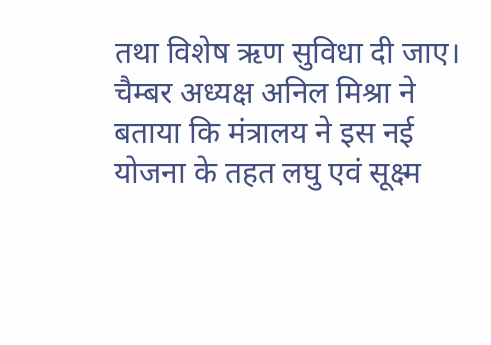तथा विशेष ऋण सुविधा दी जाए।
चैम्बर अध्यक्ष अनिल मिश्रा ने बताया कि मंत्रालय ने इस नई योजना के तहत लघु एवं सूक्ष्म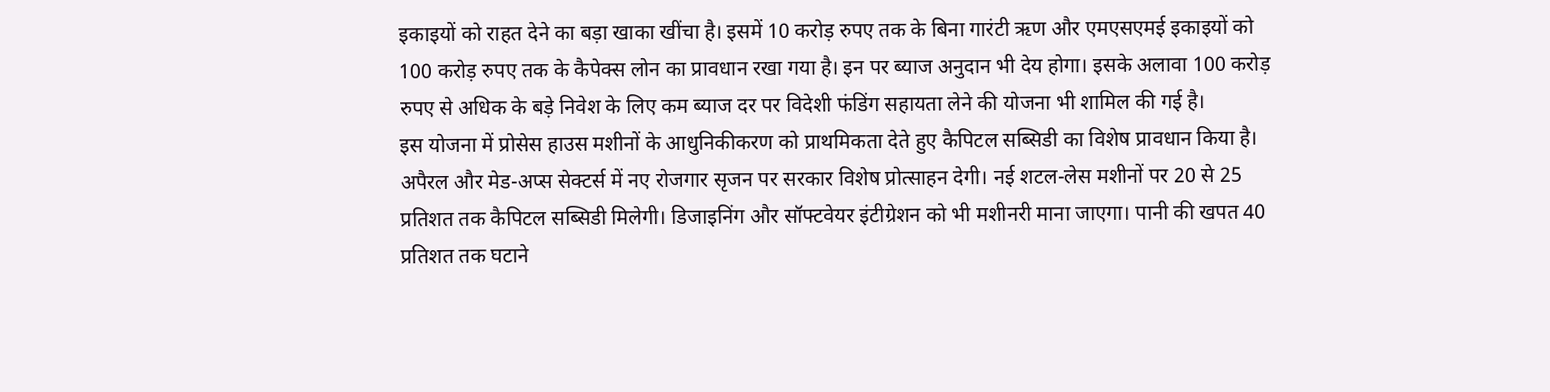इकाइयों को राहत देने का बड़ा खाका खींचा है। इसमें 10 करोड़ रुपए तक के बिना गारंटी ऋण और एमएसएमई इकाइयों को 100 करोड़ रुपए तक के कैपेक्स लोन का प्रावधान रखा गया है। इन पर ब्याज अनुदान भी देय होगा। इसके अलावा 100 करोड़ रुपए से अधिक के बड़े निवेश के लिए कम ब्याज दर पर विदेशी फंडिंग सहायता लेने की योजना भी शामिल की गई है।
इस योजना में प्रोसेस हाउस मशीनों के आधुनिकीकरण को प्राथमिकता देते हुए कैपिटल सब्सिडी का विशेष प्रावधान किया है। अपैरल और मेड-अप्स सेक्टर्स में नए रोजगार सृजन पर सरकार विशेष प्रोत्साहन देगी। नई शटल-लेस मशीनों पर 20 से 25 प्रतिशत तक कैपिटल सब्सिडी मिलेगी। डिजाइनिंग और सॉफ्टवेयर इंटीग्रेशन को भी मशीनरी माना जाएगा। पानी की खपत 40 प्रतिशत तक घटाने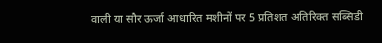वाली या सौर ऊर्जा आधारित मशीनों पर 5 प्रतिशत अतिरिक्त सब्सिडी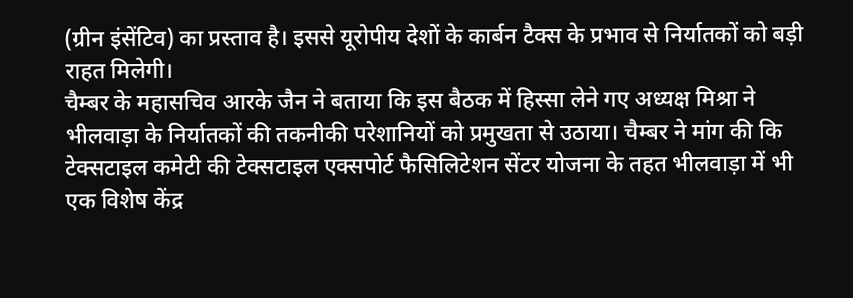(ग्रीन इंसेंटिव) का प्रस्ताव है। इससे यूरोपीय देशों के कार्बन टैक्स के प्रभाव से निर्यातकों को बड़ी राहत मिलेगी।
चैम्बर के महासचिव आरके जैन ने बताया कि इस बैठक में हिस्सा लेने गए अध्यक्ष मिश्रा ने भीलवाड़ा के निर्यातकों की तकनीकी परेशानियों को प्रमुखता से उठाया। चैम्बर ने मांग की कि टेक्सटाइल कमेटी की टेक्सटाइल एक्सपोर्ट फैसिलिटेशन सेंटर योजना के तहत भीलवाड़ा में भी एक विशेष केंद्र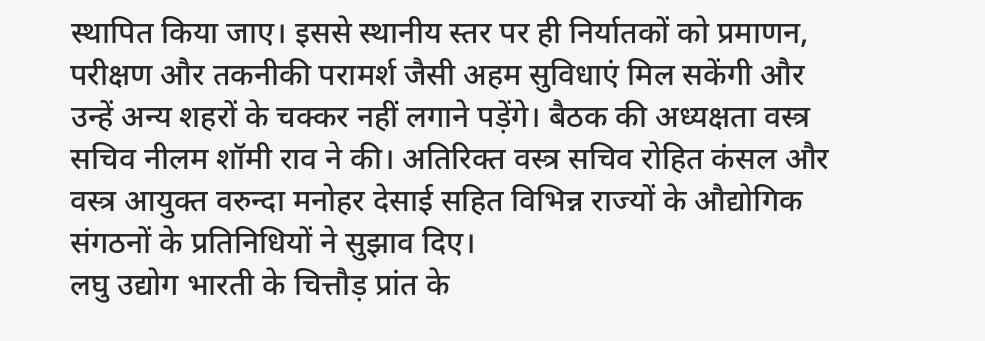स्थापित किया जाए। इससे स्थानीय स्तर पर ही निर्यातकों को प्रमाणन, परीक्षण और तकनीकी परामर्श जैसी अहम सुविधाएं मिल सकेंगी और उन्हें अन्य शहरों के चक्कर नहीं लगाने पड़ेंगे। बैठक की अध्यक्षता वस्त्र सचिव नीलम शॉमी राव ने की। अतिरिक्त वस्त्र सचिव रोहित कंसल और वस्त्र आयुक्त वरुन्दा मनोहर देसाई सहित विभिन्न राज्यों के औद्योगिक संगठनों के प्रतिनिधियों ने सुझाव दिए।
लघु उद्योग भारती के चित्तौड़ प्रांत के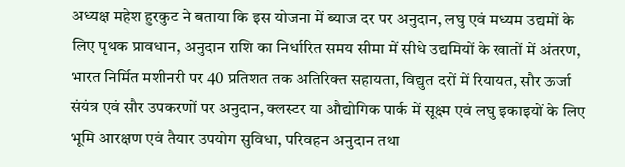अध्यक्ष महेश हुरकुट ने बताया कि इस योजना में ब्याज दर पर अनुदान, लघु एवं मध्यम उद्यमों के लिए पृथक प्रावधान, अनुदान राशि का निर्धारित समय सीमा में सीधे उद्यमियों के खातों में अंतरण, भारत निर्मित मशीनरी पर 40 प्रतिशत तक अतिरिक्त सहायता, विद्युत दरों में रियायत, सौर ऊर्जा संयंत्र एवं सौर उपकरणों पर अनुदान, क्लस्टर या औद्योगिक पार्क में सूक्ष्म एवं लघु इकाइयों के लिए भूमि आरक्षण एवं तैयार उपयोग सुविधा, परिवहन अनुदान तथा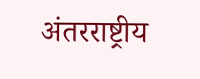अंतरराष्ट्रीय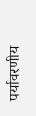पर्यावरणीय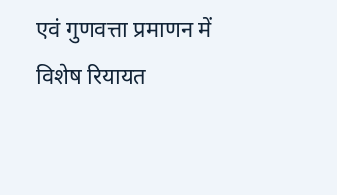एवं गुणवत्ता प्रमाणन में विशेष रियायत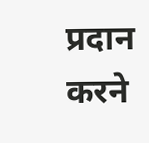प्रदान करने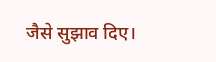जैसे सुझाव दिए।